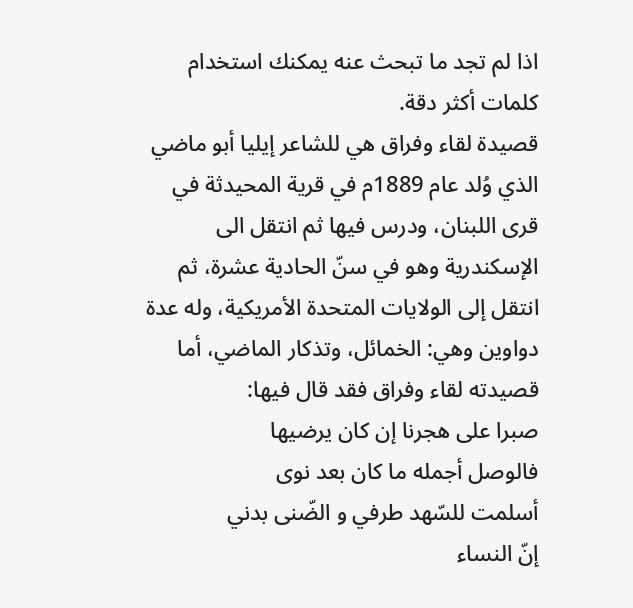اذا لم تجد ما تبحث عنه يمكنك استخدام كلمات أكثر دقة.
قصيدة لقاء وفراق هي للشاعر إيليا أبو ماضي الذي وُلد عام 1889م في قرية المحيدثة في قرى اللبنان، ودرس فيها ثم انتقل الى الإسكندرية وهو في سنّ الحادية عشرة، ثم انتقل إلى الولايات المتحدة الأمريكية، وله عدة دواوين وهي: الخمائل، وتذكار الماضي، أما قصيدته لقاء وفراق فقد قال فيها:
صبرا على هجرنا إن كان يرضيها
فالوصل أجمله ما كان بعد نوى
أسلمت للسّهد طرفي و الضّنى بدني
إنّ النساء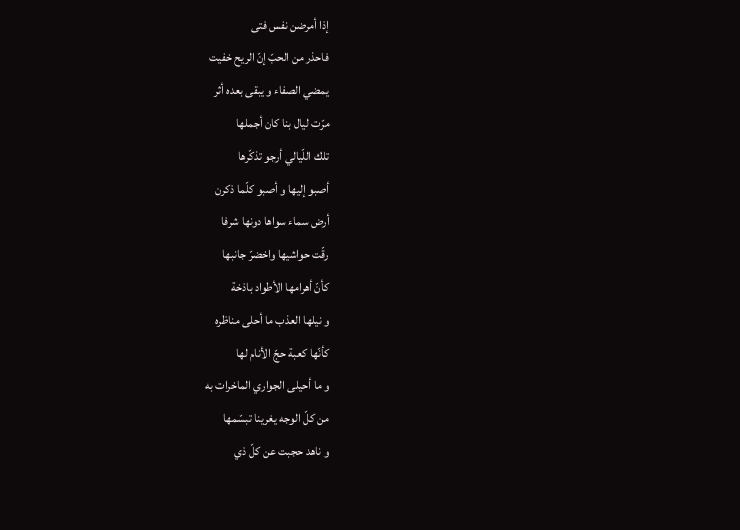إذا أمرضن نفس فتى
فاحذر من الحبّ إنّ الريح خفيت
يمضي الصفاء و يبقى بعده أثر
مرّت ليال بنا كان أجملها
تلك اللّيالي أرجو تذكّرها
أصبو إليها و أصبو كلّما ذكرن
أرض سماء سواها دونها شرفا
رقّت حواشيها واخضرّ جانبها
كأنّ أهرامها الأطواد باذخة
و نيلها العذب ما أحلى مناظره
كأنّها كعبة حجّ الأنام لها
و ما أحيلى الجواري الماخرات به
من كلّ الوجه يغرينا تبسّمها
و ناهد حجبت عن كلّ ذي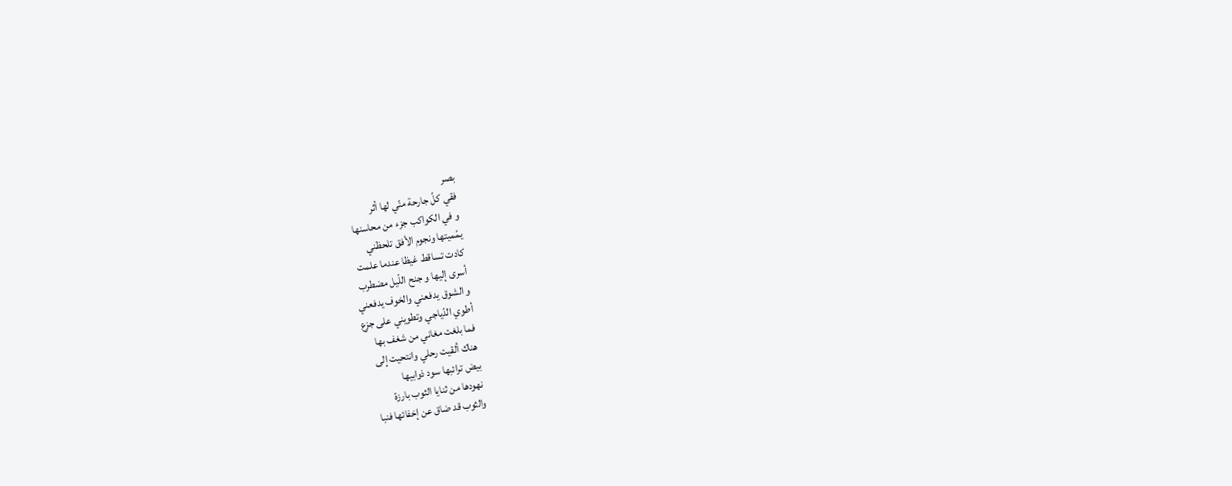بصر
فقي كلّ جارحة منّي لها أثر
و في الكواكب جزء من محاسنها
يمّميتها ونجوم الأفق تلحظني
كادت تساقط غيظا عندما علمت
أسرى إليها و جنح اللّيل مضطرب
و الشوق يدفعني والخوف يدفعني
أطوي الدّياجي وتطويني على جزع
فما بلغت مغاني من شغف بها
هناك ألقيت رحلي وانتحيت إلى
بيض ترائبها سود ذوابيها
نهودها من ثنايا الثوب بارزة
والثوب قد ضاق عن إخفائها فنبا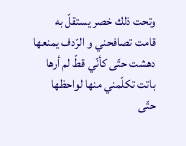وتحت ذلك خصر يستقلّ به
قامت تصافحني و الرّدف يمنعها
دهشت حتّى كأنّي قطّ لم أرها
باتت تكلّمني منها لواحظها
حتّى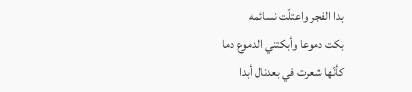بدا الفجر واعتلّت نسائمه
بكت دموعا وأبكتني الدموع دما
كأنّها شعرت في بعدنال أبدا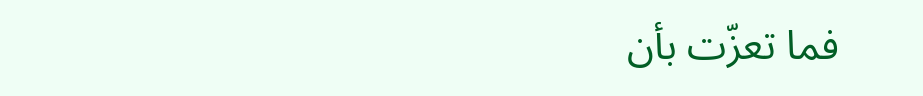فما تعزّت بأن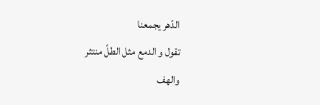الدّهر يجمعنا
تقول و الدمع مثل الطلّ منتثر
والهف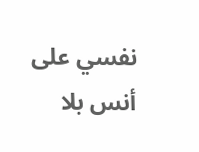نفسي على أنس بلا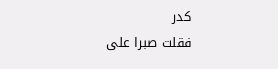كدر
فقلت صبرا على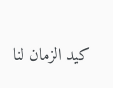كيد الزمان لنا